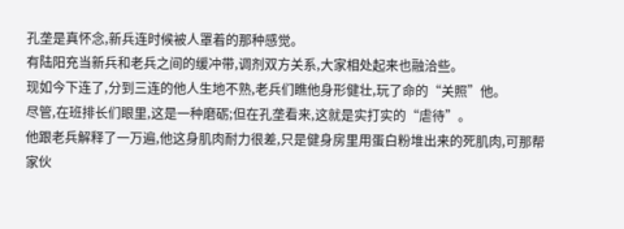孔垄是真怀念,新兵连时候被人罩着的那种感觉。
有陆阳充当新兵和老兵之间的缓冲带,调剂双方关系,大家相处起来也融洽些。
现如今下连了,分到三连的他人生地不熟,老兵们瞧他身形健壮,玩了命的“关照”他。
尽管,在班排长们眼里,这是一种磨砺;但在孔垄看来,这就是实打实的“虐待”。
他跟老兵解释了一万遍,他这身肌肉耐力很差,只是健身房里用蛋白粉堆出来的死肌肉,可那帮家伙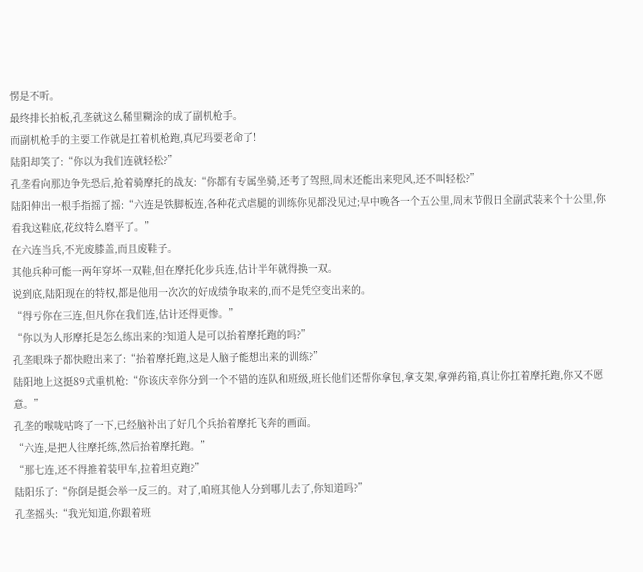愣是不听。
最终排长拍板,孔垄就这么稀里糊涂的成了副机枪手。
而副机枪手的主要工作就是扛着机枪跑,真尼玛要老命了!
陆阳却笑了:“你以为我们连就轻松?”
孔垄看向那边争先恐后,抢着骑摩托的战友:“你都有专属坐骑,还考了驾照,周末还能出来兜风,还不叫轻松?”
陆阳伸出一根手指摇了摇:“六连是铁脚板连,各种花式虐腿的训练你见都没见过;早中晚各一个五公里,周末节假日全副武装来个十公里,你看我这鞋底,花纹特么磨平了。”
在六连当兵,不光废膝盖,而且废鞋子。
其他兵种可能一两年穿坏一双鞋,但在摩托化步兵连,估计半年就得换一双。
说到底,陆阳现在的特权,都是他用一次次的好成绩争取来的,而不是凭空变出来的。
“得亏你在三连,但凡你在我们连,估计还得更惨。”
“你以为人形摩托是怎么练出来的?知道人是可以抬着摩托跑的吗?”
孔垄眼珠子都快瞪出来了:“抬着摩托跑,这是人脑子能想出来的训练?”
陆阳地上这挺89式重机枪:“你该庆幸你分到一个不错的连队和班级,班长他们还帮你拿包,拿支架,拿弹药箱,真让你扛着摩托跑,你又不愿意。”
孔垄的喉咙咕咚了一下,已经脑补出了好几个兵抬着摩托飞奔的画面。
“六连,是把人往摩托练,然后抬着摩托跑。”
“那七连,还不得推着装甲车,拉着坦克跑?”
陆阳乐了:“你倒是挺会举一反三的。对了,咱班其他人分到哪儿去了,你知道吗?”
孔垄摇头:“我光知道,你跟着班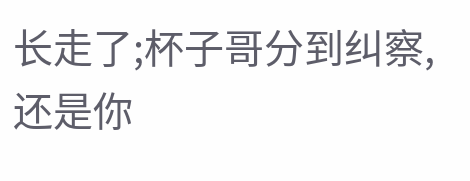长走了;杯子哥分到纠察,还是你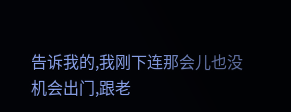告诉我的,我刚下连那会儿也没机会出门,跟老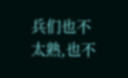兵们也不太熟,也不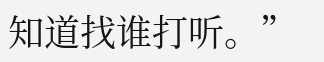知道找谁打听。”